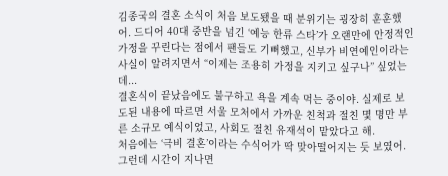김종국의 결혼 소식이 처음 보도됐을 때 분위기는 굉장히 훈훈했어. 드디어 40대 중반을 넘긴 ‘예능 한류 스타’가 오랜만에 안정적인 가정을 꾸린다는 점에서 팬들도 기뻐했고, 신부가 비연예인이라는 사실이 알려지면서 “이제는 조용히 가정을 지키고 싶구나” 싶었는데...
결혼식이 끝났음에도 불구하고 욕을 계속 먹는 중이야. 실제로 보도된 내용에 따르면 서울 모처에서 가까운 친척과 절친 몇 명만 부른 소규모 예식이었고, 사회도 절친 유재석이 맡았다고 해.
처음에는 ‘극비 결혼’이라는 수식어가 딱 맞아떨어지는 듯 보였어. 그런데 시간이 지나면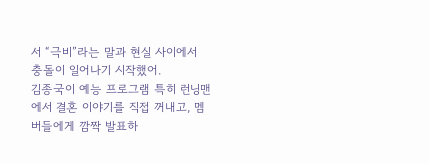서 “극비”라는 말과 현실 사이에서 충돌이 일어나기 시작했어.
김종국이 예능 프로그램 특히 런닝맨에서 결혼 이야기를 직접 꺼내고, 멤버들에게 깜짝 발표하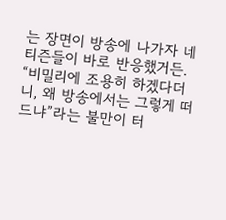는 장면이 방송에 나가자 네티즌들이 바로 반응했거든. “비밀리에 조용히 하겠다더니, 왜 방송에서는 그렇게 떠드냐”라는 불만이 터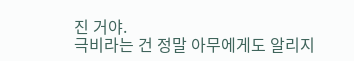진 거야.
극비라는 건 정말 아무에게도 알리지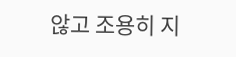않고 조용히 지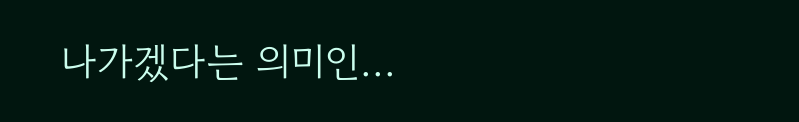나가겠다는 의미인...